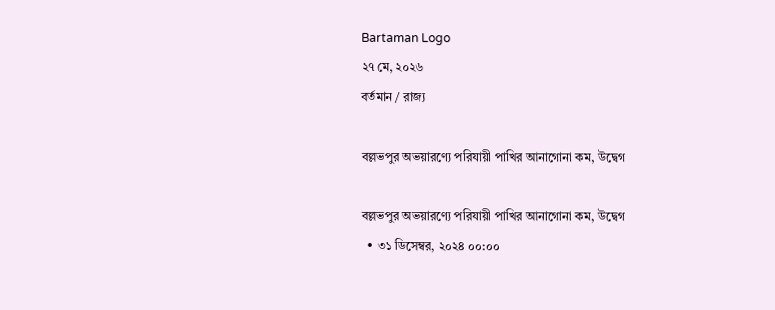Bartaman Logo
২৭ মে, ২০২৬
বর্তমান / রাজ্য

বল্লভপুর অভয়ারণ্যে পরিযায়ী পাখির আনাগোনা কম, উদ্বেগ

বল্লভপুর অভয়ারণ্যে পরিযায়ী পাখির আনাগোনা কম, উদ্বেগ
  • ৩১ ডিসেম্বর, ২০২৪ ০০:০০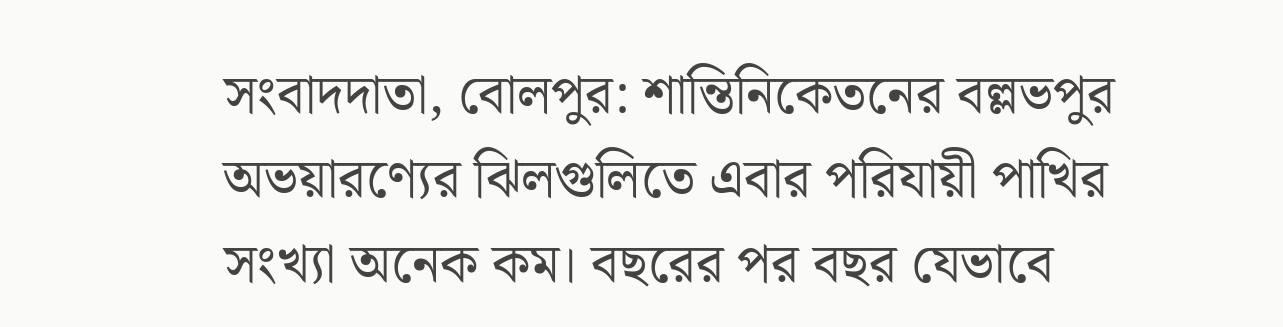সংবাদদাতা, বোলপুর: শান্তিনিকেতনের বল্লভপুর অভয়ারণ্যের ঝিলগুলিতে এবার পরিযায়ী পাখির সংখ্যা অনেক কম। বছরের পর বছর যেভাবে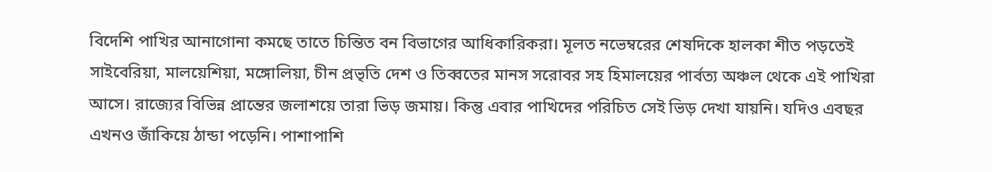বিদেশি পাখির আনাগোনা কমছে তাতে চিন্তিত বন বিভাগের আধিকারিকরা। মূলত নভেম্বরের শেষদিকে হালকা শীত পড়তেই সাইবেরিয়া, মালয়েশিয়া, মঙ্গোলিয়া, চীন প্রভৃতি দেশ ও তিব্বতের মানস সরোবর সহ হিমালয়ের পার্বত্য অঞ্চল থেকে এই পাখিরা আসে।‌ রাজ্যের বিভিন্ন প্রান্তের জলাশয়ে তারা ভিড় জমায়। কিন্তু এবার পাখিদের পরিচিত সেই ভিড় দেখা যায়নি। যদিও এবছর এখনও জাঁকিয়ে ঠান্ডা পড়েনি। পাশাপাশি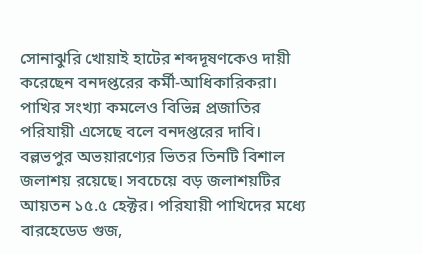সোনাঝুরি খোয়াই হাটের শব্দদূষণকেও দায়ী করেছেন বনদপ্তরের কর্মী-আধিকারিকরা। পাখির সংখ্যা কমলেও বিভিন্ন প্রজাতির পরিযায়ী এসেছে বলে বনদপ্তরের দাবি। বল্লভপুর অভয়ারণ্যের ভিতর তিনটি বিশাল জলাশয় রয়েছে। সবচেয়ে বড় জলাশয়টির আয়তন ১৫.৫ হেক্টর। পরিযায়ী পাখিদের মধ্যে বারহেডেড গুজ,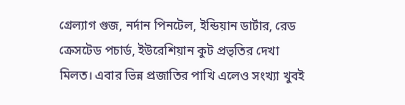গ্রেল্যাগ গুজ, নর্দান পিনটেল, ইন্ডিয়ান ডার্টার, রেড ক্রেসটেড পচার্ড, ইউরেশিয়ান কুট প্রভৃতির দেখা মিলত। এবার ভিন্ন প্রজাতির পাখি এলেও সংখ্যা খুবই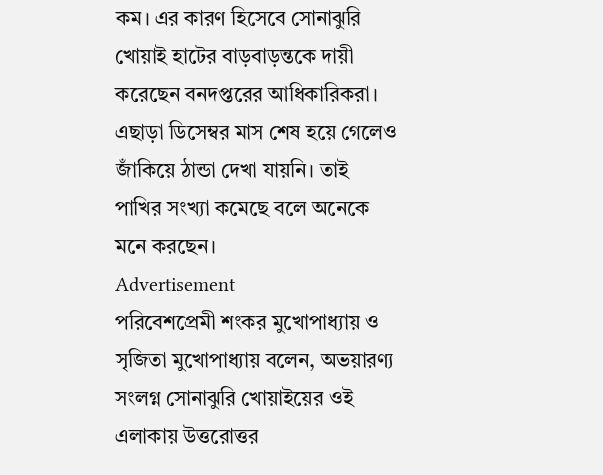কম। এর কারণ হিসেবে সোনাঝুরি খোয়াই হাটের বাড়বাড়ন্তকে দায়ী করেছেন বনদপ্তরের আধিকারিকরা। এছাড়া ডিসেম্বর মাস শেষ হয়ে গেলেও জাঁকিয়ে ঠান্ডা দেখা যায়নি। তাই পাখির সংখ্যা কমেছে বলে অনেকে মনে করছেন।
Advertisement
পরিবেশপ্রেমী শংকর মুখোপাধ্যায় ও সৃজিতা মুখোপাধ্যায় বলেন‌, অভয়ারণ্য সংলগ্ন সোনাঝুরি খোয়াইয়ের ওই এলাকায় উত্তরোত্তর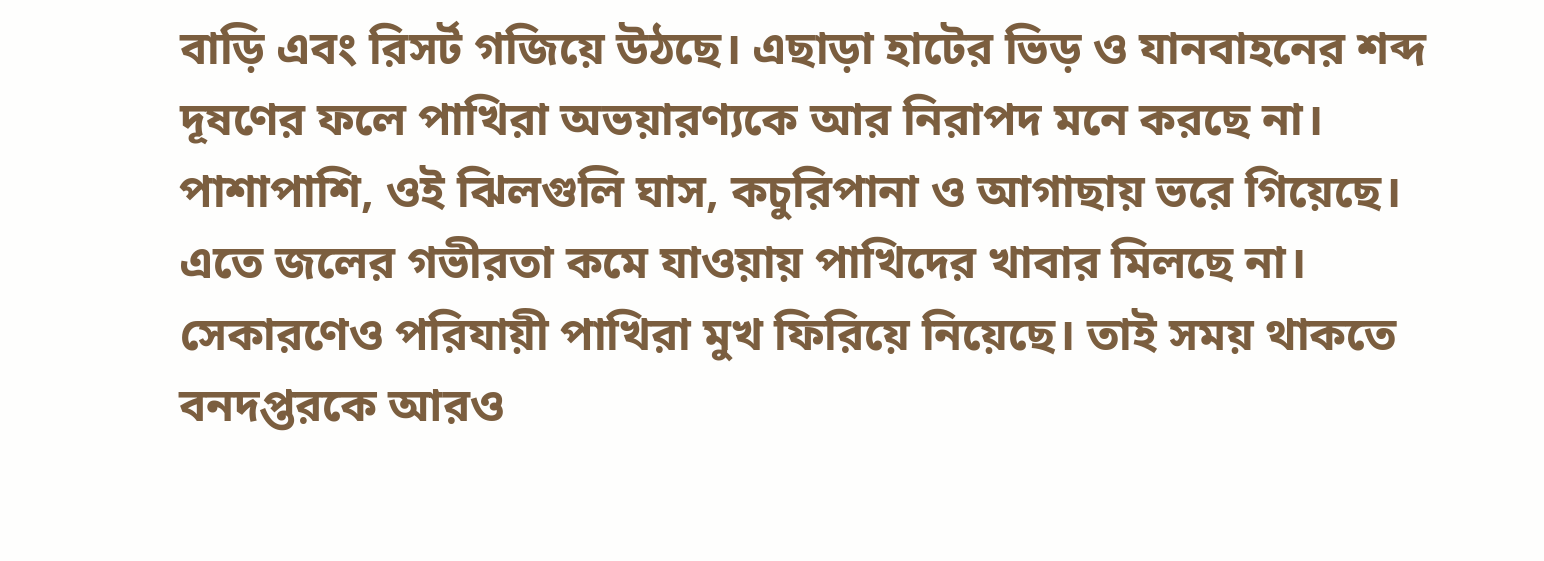বাড়ি এবং রিসর্ট গজিয়ে উঠছে। এছাড়া হাটের ভিড় ও যানবাহনের শব্দ দূষণের ফলে পাখিরা অভয়ারণ্যকে আর নিরাপদ মনে করছে না। পাশাপাশি, ওই ঝিলগুলি ঘাস, কচুরিপানা ও আগাছায় ভরে গিয়েছে। এতে জলের গভীরতা কমে যাওয়ায় পাখিদের খাবার মিলছে না। সেকারণেও পরিযায়ী পাখিরা মুখ ফিরিয়ে নিয়েছে। তাই সময় থাকতে বনদপ্তরকে আরও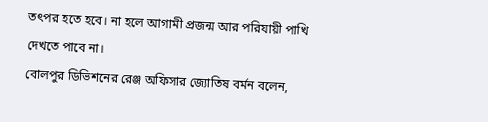তৎপর হতে হবে। না হলে আগামী প্রজন্ম আর পরিযায়ী পাখি দেখতে পাবে না।
বোলপুর ডিভিশনের রেঞ্জ অফিসার জ্যোতিষ বর্মন বলেন,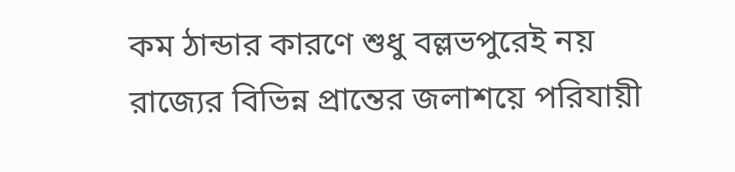কম ঠান্ডার কারণে শুধু বল্লভপুরেই নয় রাজ্যের বিভিন্ন প্রান্তের জলাশয়ে পরিযায়ী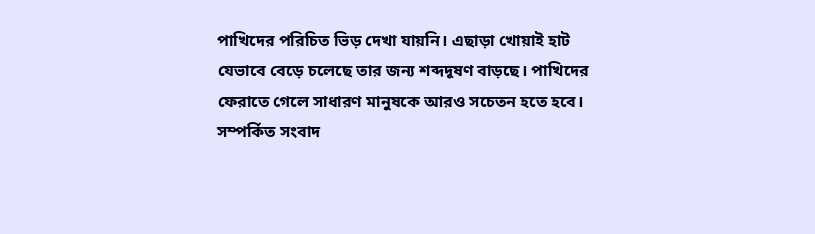পাখিদের পরিচিত ভিড় দেখা যায়নি। এছাড়া খোয়াই হাট যেভাবে বেড়ে চলেছে তার জন্য শব্দদূষণ বাড়ছে। পাখিদের ফেরাতে গেলে সাধারণ মানুষকে আরও সচেতন হতে হবে। ‌
সম্পর্কিত সংবাদ